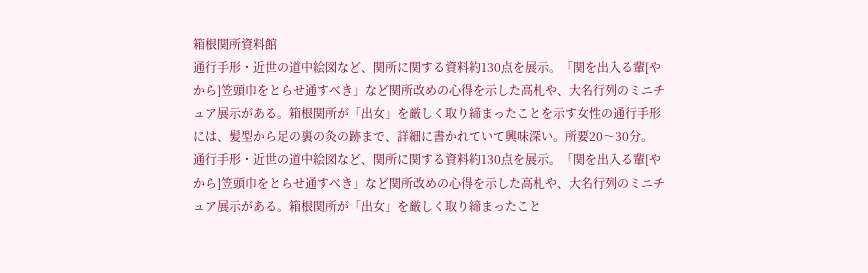箱根関所資料館
通行手形・近世の道中絵図など、関所に関する資料約130点を展示。「関を出入る輩[やから]笠頭巾をとらせ通すべき」など関所改めの心得を示した高札や、大名行列のミニチュア展示がある。箱根関所が「出女」を厳しく取り締まったことを示す女性の通行手形には、髪型から足の裏の灸の跡まで、詳細に書かれていて興味深い。所要20〜30分。
通行手形・近世の道中絵図など、関所に関する資料約130点を展示。「関を出入る輩[やから]笠頭巾をとらせ通すべき」など関所改めの心得を示した高札や、大名行列のミニチュア展示がある。箱根関所が「出女」を厳しく取り締まったこと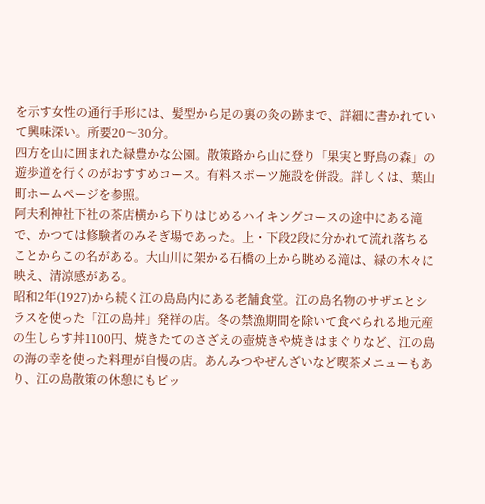を示す女性の通行手形には、髪型から足の裏の灸の跡まで、詳細に書かれていて興味深い。所要20〜30分。
四方を山に囲まれた緑豊かな公園。散策路から山に登り「果実と野鳥の森」の遊歩道を行くのがおすすめコース。有料スポーツ施設を併設。詳しくは、葉山町ホームページを参照。
阿夫利神社下社の茶店横から下りはじめるハイキングコースの途中にある滝で、かつては修験者のみそぎ場であった。上・下段2段に分かれて流れ落ちることからこの名がある。大山川に架かる石橋の上から眺める滝は、緑の木々に映え、清涼感がある。
昭和2年(1927)から続く江の島島内にある老舗食堂。江の島名物のサザエとシラスを使った「江の島丼」発祥の店。冬の禁漁期間を除いて食べられる地元産の生しらす丼1100円、焼きたてのさざえの壺焼きや焼きはまぐりなど、江の島の海の幸を使った料理が自慢の店。あんみつやぜんざいなど喫茶メニューもあり、江の島散策の休憩にもピッ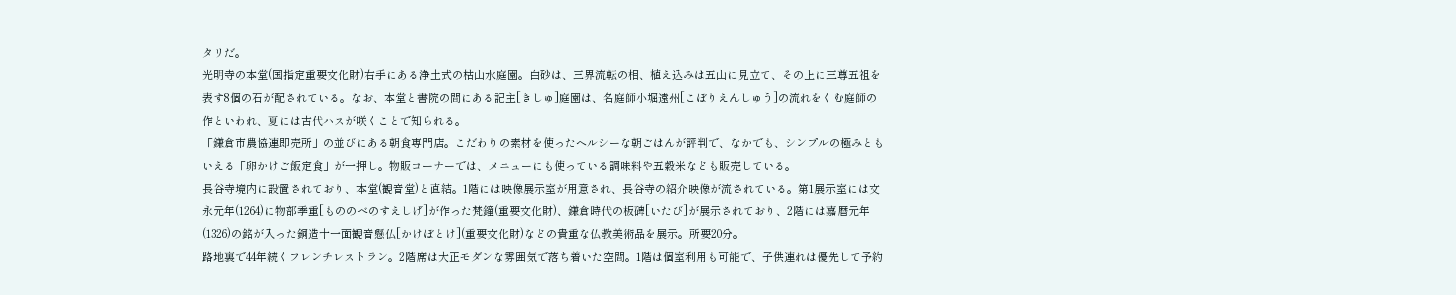タリだ。
光明寺の本堂(国指定重要文化財)右手にある浄土式の枯山水庭園。白砂は、三界流転の相、植え込みは五山に見立て、その上に三尊五祖を表す8個の石が配されている。なお、本堂と書院の間にある記主[きしゅ]庭園は、名庭師小堀遠州[こぼりえんしゅう]の流れをくむ庭師の作といわれ、夏には古代ハスが咲くことで知られる。
「鎌倉市農協連即売所」の並びにある朝食専門店。こだわりの素材を使ったヘルシーな朝ごはんが評判で、なかでも、シンプルの極みともいえる「卵かけご飯定食」が一押し。物販コーナーでは、メニューにも使っている調味料や五穀米なども販売している。
長谷寺境内に設置されており、本堂(観音堂)と直結。1階には映像展示室が用意され、長谷寺の紹介映像が流されている。第1展示室には文永元年(1264)に物部季重[もののべのすえしげ]が作った梵鐘(重要文化財)、鎌倉時代の板碑[いたび]が展示されており、2階には嘉暦元年(1326)の銘が入った銅造十一面観音懸仏[かけぼとけ](重要文化財)などの貴重な仏教美術品を展示。所要20分。
路地裏で44年続くフレンチレストラン。2階席は大正モダンな雰囲気で落ち着いた空間。1階は個室利用も可能で、子供連れは優先して予約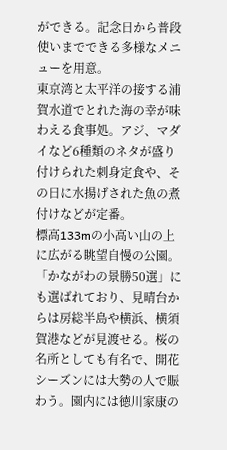ができる。記念日から普段使いまでできる多様なメニューを用意。
東京湾と太平洋の接する浦賀水道でとれた海の幸が味わえる食事処。アジ、マダイなど6種類のネタが盛り付けられた刺身定食や、その日に水揚げされた魚の煮付けなどが定番。
標高133mの小高い山の上に広がる眺望自慢の公園。「かながわの景勝50選」にも選ばれており、見晴台からは房総半島や横浜、横須賀港などが見渡せる。桜の名所としても有名で、開花シーズンには大勢の人で賑わう。園内には徳川家康の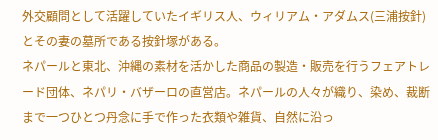外交顧問として活躍していたイギリス人、ウィリアム・アダムス(三浦按針)とその妻の墓所である按針塚がある。
ネパールと東北、沖縄の素材を活かした商品の製造・販売を行うフェアトレード団体、ネパリ・バザーロの直営店。ネパールの人々が織り、染め、裁断まで一つひとつ丹念に手で作った衣類や雑貨、自然に沿っ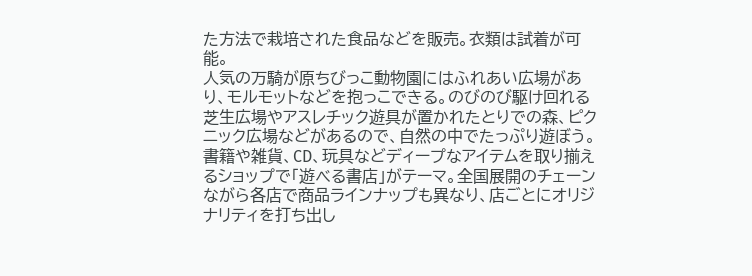た方法で栽培された食品などを販売。衣類は試着が可能。
人気の万騎が原ちびっこ動物園にはふれあい広場があり、モルモットなどを抱っこできる。のびのび駆け回れる芝生広場やアスレチック遊具が置かれたとりでの森、ピクニック広場などがあるので、自然の中でたっぷり遊ぼう。
書籍や雑貨、CD、玩具などディープなアイテムを取り揃えるショップで「遊べる書店」がテーマ。全国展開のチェーンながら各店で商品ラインナップも異なり、店ごとにオリジナリティを打ち出し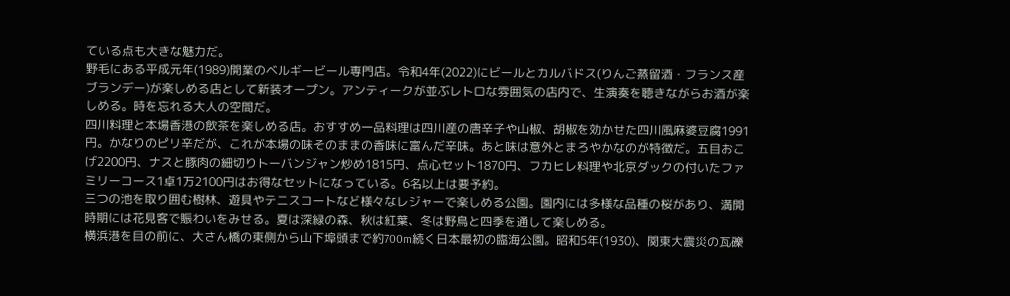ている点も大きな魅力だ。
野毛にある平成元年(1989)開業のベルギービール専門店。令和4年(2022)にビールとカルバドス(りんご蒸留酒・フランス産ブランデー)が楽しめる店として新装オープン。アンティークが並ぶレトロな雰囲気の店内で、生演奏を聴きながらお酒が楽しめる。時を忘れる大人の空間だ。
四川料理と本場香港の飲茶を楽しめる店。おすすめ一品料理は四川産の唐辛子や山椒、胡椒を効かせた四川風麻婆豆腐1991円。かなりのピリ辛だが、これが本場の味そのままの香味に富んだ辛味。あと味は意外とまろやかなのが特徴だ。五目おこげ2200円、ナスと豚肉の細切りトーバンジャン炒め1815円、点心セット1870円、フカヒレ料理や北京ダックの付いたファミリーコース1卓1万2100円はお得なセットになっている。6名以上は要予約。
三つの池を取り囲む樹林、遊具やテニスコートなど様々なレジャーで楽しめる公園。園内には多様な品種の桜があり、満開時期には花見客で賑わいをみせる。夏は深緑の森、秋は紅葉、冬は野鳥と四季を通して楽しめる。
横浜港を目の前に、大さん橋の東側から山下埠頭まで約700m続く日本最初の臨海公園。昭和5年(1930)、関東大震災の瓦礫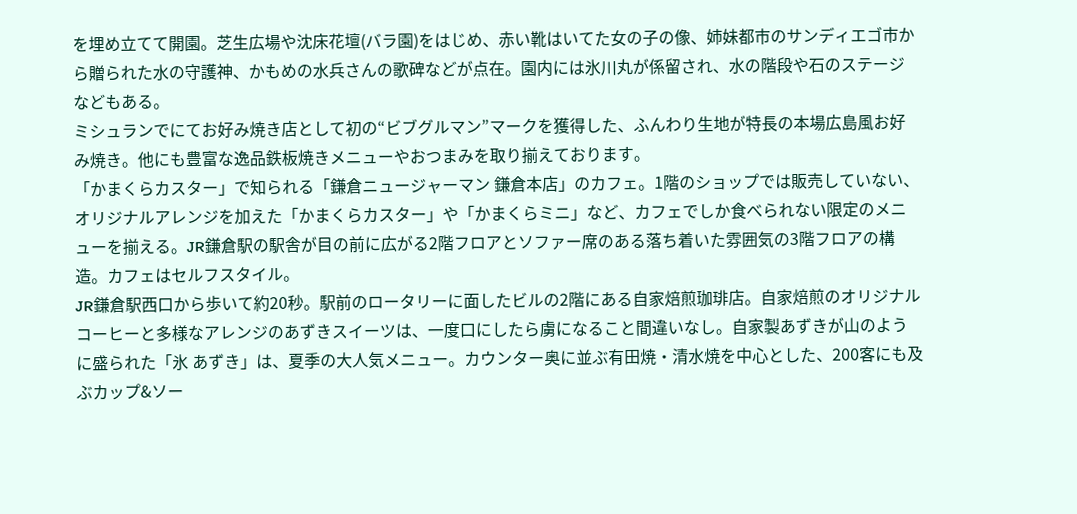を埋め立てて開園。芝生広場や沈床花壇(バラ園)をはじめ、赤い靴はいてた女の子の像、姉妹都市のサンディエゴ市から贈られた水の守護神、かもめの水兵さんの歌碑などが点在。園内には氷川丸が係留され、水の階段や石のステージなどもある。
ミシュランでにてお好み焼き店として初の“ビブグルマン”マークを獲得した、ふんわり生地が特長の本場広島風お好み焼き。他にも豊富な逸品鉄板焼きメニューやおつまみを取り揃えております。
「かまくらカスター」で知られる「鎌倉ニュージャーマン 鎌倉本店」のカフェ。1階のショップでは販売していない、オリジナルアレンジを加えた「かまくらカスター」や「かまくらミニ」など、カフェでしか食べられない限定のメニューを揃える。JR鎌倉駅の駅舎が目の前に広がる2階フロアとソファー席のある落ち着いた雰囲気の3階フロアの構造。カフェはセルフスタイル。
JR鎌倉駅西口から歩いて約20秒。駅前のロータリーに面したビルの2階にある自家焙煎珈琲店。自家焙煎のオリジナルコーヒーと多様なアレンジのあずきスイーツは、一度口にしたら虜になること間違いなし。自家製あずきが山のように盛られた「氷 あずき」は、夏季の大人気メニュー。カウンター奥に並ぶ有田焼・清水焼を中心とした、200客にも及ぶカップ&ソー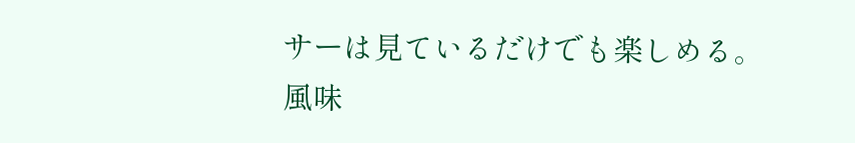サーは見ているだけでも楽しめる。
風味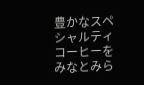豊かなスペシャルティコーヒーをみなとみら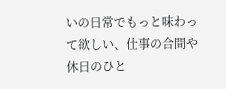いの日常でもっと味わって欲しい、仕事の合間や休日のひと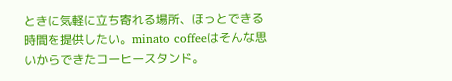ときに気軽に立ち寄れる場所、ほっとできる時間を提供したい。minato coffeeはそんな思いからできたコーヒースタンド。